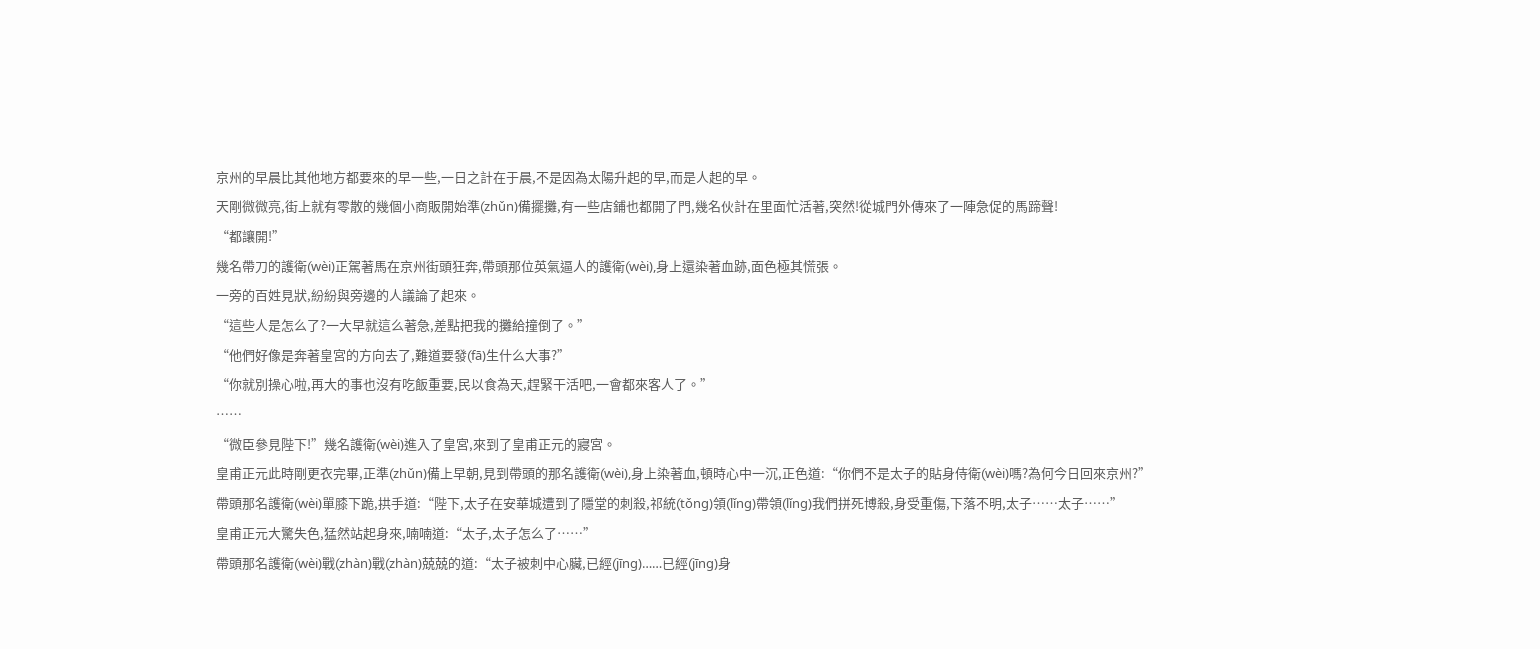京州的早晨比其他地方都要來的早一些,一日之計在于晨,不是因為太陽升起的早,而是人起的早。
天剛微微亮,街上就有零散的幾個小商販開始準(zhǔn)備擺攤,有一些店鋪也都開了門,幾名伙計在里面忙活著,突然!從城門外傳來了一陣急促的馬蹄聲!
“都讓開!”
幾名帶刀的護衛(wèi)正駕著馬在京州街頭狂奔,帶頭那位英氣逼人的護衛(wèi),身上還染著血跡,面色極其慌張。
一旁的百姓見狀,紛紛與旁邊的人議論了起來。
“這些人是怎么了?一大早就這么著急,差點把我的攤給撞倒了。”
“他們好像是奔著皇宮的方向去了,難道要發(fā)生什么大事?”
“你就別操心啦,再大的事也沒有吃飯重要,民以食為天,趕緊干活吧,一會都來客人了。”
……
“微臣參見陛下!”幾名護衛(wèi)進入了皇宮,來到了皇甫正元的寢宮。
皇甫正元此時剛更衣完畢,正準(zhǔn)備上早朝,見到帶頭的那名護衛(wèi),身上染著血,頓時心中一沉,正色道:“你們不是太子的貼身侍衛(wèi)嗎?為何今日回來京州?”
帶頭那名護衛(wèi)單膝下跪,拱手道:“陛下,太子在安華城遭到了隱堂的刺殺,祁統(tǒng)領(lǐng)帶領(lǐng)我們拼死博殺,身受重傷,下落不明,太子……太子……”
皇甫正元大驚失色,猛然站起身來,喃喃道:“太子,太子怎么了……”
帶頭那名護衛(wèi)戰(zhàn)戰(zhàn)兢兢的道:“太子被刺中心臟,已經(jīng)……已經(jīng)身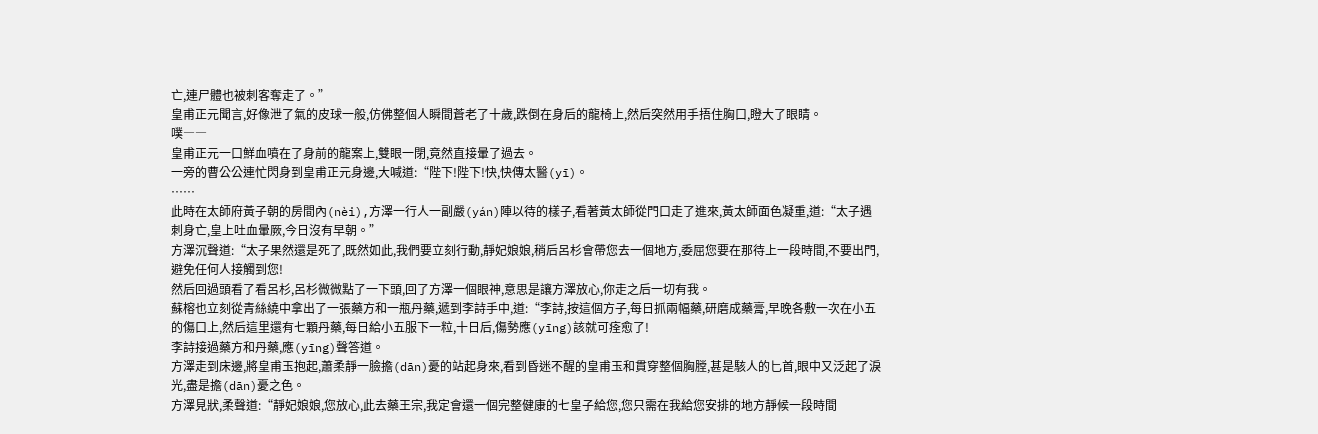亡,連尸體也被刺客奪走了。”
皇甫正元聞言,好像泄了氣的皮球一般,仿佛整個人瞬間蒼老了十歲,跌倒在身后的龍椅上,然后突然用手捂住胸口,瞪大了眼睛。
噗――
皇甫正元一口鮮血噴在了身前的龍案上,雙眼一閉,竟然直接暈了過去。
一旁的曹公公連忙閃身到皇甫正元身邊,大喊道:“陛下!陛下!快,快傳太醫(yī)。
……
此時在太師府黃子朝的房間內(nèi),方澤一行人一副嚴(yán)陣以待的樣子,看著黃太師從門口走了進來,黃太師面色凝重,道:“太子遇刺身亡,皇上吐血暈厥,今日沒有早朝。”
方澤沉聲道:“太子果然還是死了,既然如此,我們要立刻行動,靜妃娘娘,稍后呂杉會帶您去一個地方,委屈您要在那待上一段時間,不要出門,避免任何人接觸到您!
然后回過頭看了看呂杉,呂杉微微點了一下頭,回了方澤一個眼神,意思是讓方澤放心,你走之后一切有我。
蘇榕也立刻從青絲繞中拿出了一張藥方和一瓶丹藥,遞到李詩手中,道:“李詩,按這個方子,每日抓兩幅藥,研磨成藥膏,早晚各敷一次在小五的傷口上,然后這里還有七顆丹藥,每日給小五服下一粒,十日后,傷勢應(yīng)該就可痊愈了!
李詩接過藥方和丹藥,應(yīng)聲答道。
方澤走到床邊,將皇甫玉抱起,蕭柔靜一臉擔(dān)憂的站起身來,看到昏迷不醒的皇甫玉和貫穿整個胸膛,甚是駭人的匕首,眼中又泛起了淚光,盡是擔(dān)憂之色。
方澤見狀,柔聲道:“靜妃娘娘,您放心,此去藥王宗,我定會還一個完整健康的七皇子給您,您只需在我給您安排的地方靜候一段時間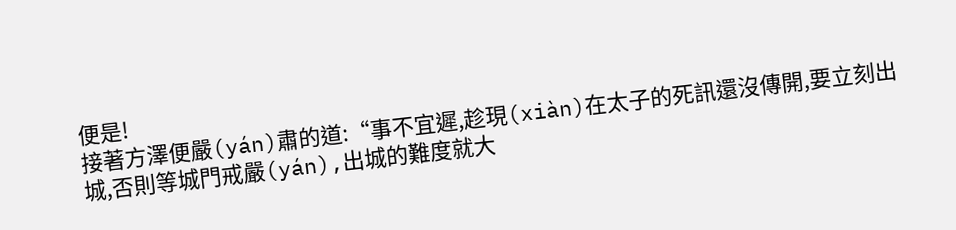便是!
接著方澤便嚴(yán)肅的道:“事不宜遲,趁現(xiàn)在太子的死訊還沒傳開,要立刻出城,否則等城門戒嚴(yán),出城的難度就大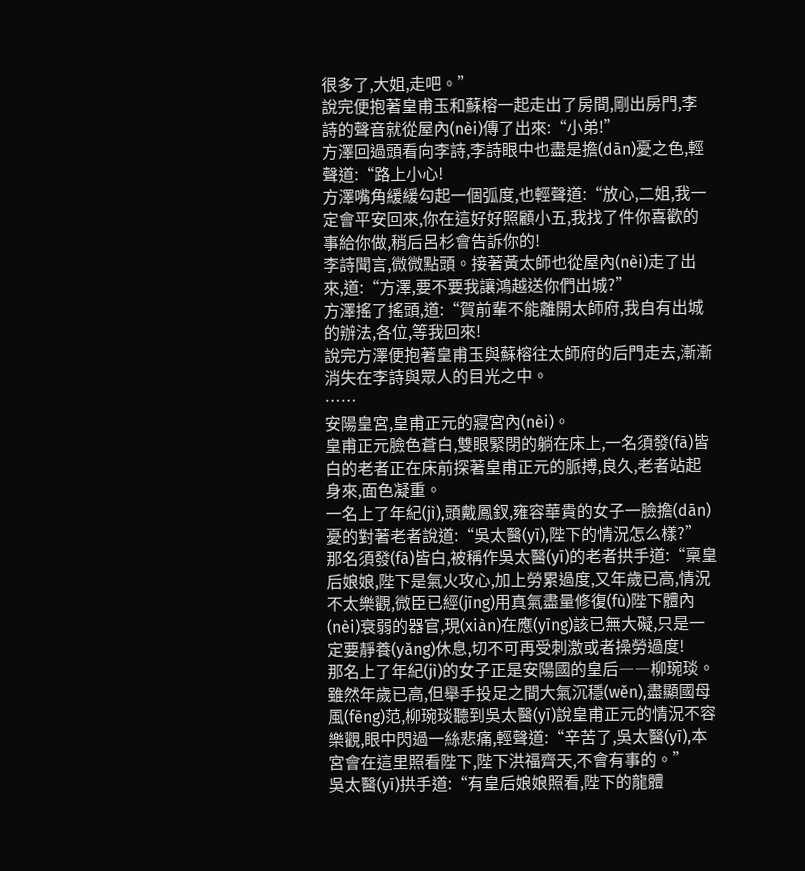很多了,大姐,走吧。”
說完便抱著皇甫玉和蘇榕一起走出了房間,剛出房門,李詩的聲音就從屋內(nèi)傳了出來:“小弟!”
方澤回過頭看向李詩,李詩眼中也盡是擔(dān)憂之色,輕聲道:“路上小心!
方澤嘴角緩緩勾起一個弧度,也輕聲道:“放心,二姐,我一定會平安回來,你在這好好照顧小五,我找了件你喜歡的事給你做,稍后呂杉會告訴你的!
李詩聞言,微微點頭。接著黃太師也從屋內(nèi)走了出來,道:“方澤,要不要我讓鴻越送你們出城?”
方澤搖了搖頭,道:“賀前輩不能離開太師府,我自有出城的辦法,各位,等我回來!
說完方澤便抱著皇甫玉與蘇榕往太師府的后門走去,漸漸消失在李詩與眾人的目光之中。
……
安陽皇宮,皇甫正元的寢宮內(nèi)。
皇甫正元臉色蒼白,雙眼緊閉的躺在床上,一名須發(fā)皆白的老者正在床前探著皇甫正元的脈搏,良久,老者站起身來,面色凝重。
一名上了年紀(jì),頭戴鳳釵,雍容華貴的女子一臉擔(dān)憂的對著老者說道:“吳太醫(yī),陛下的情況怎么樣?”
那名須發(fā)皆白,被稱作吳太醫(yī)的老者拱手道:“稟皇后娘娘,陛下是氣火攻心,加上勞累過度,又年歲已高,情況不太樂觀,微臣已經(jīng)用真氣盡量修復(fù)陛下體內(nèi)衰弱的器官,現(xiàn)在應(yīng)該已無大礙,只是一定要靜養(yǎng)休息,切不可再受刺激或者操勞過度!
那名上了年紀(jì)的女子正是安陽國的皇后――柳琬琰。雖然年歲已高,但舉手投足之間大氣沉穩(wěn),盡顯國母風(fēng)范,柳琬琰聽到吳太醫(yī)說皇甫正元的情況不容樂觀,眼中閃過一絲悲痛,輕聲道:“辛苦了,吳太醫(yī),本宮會在這里照看陛下,陛下洪福齊天,不會有事的。”
吳太醫(yī)拱手道:“有皇后娘娘照看,陛下的龍體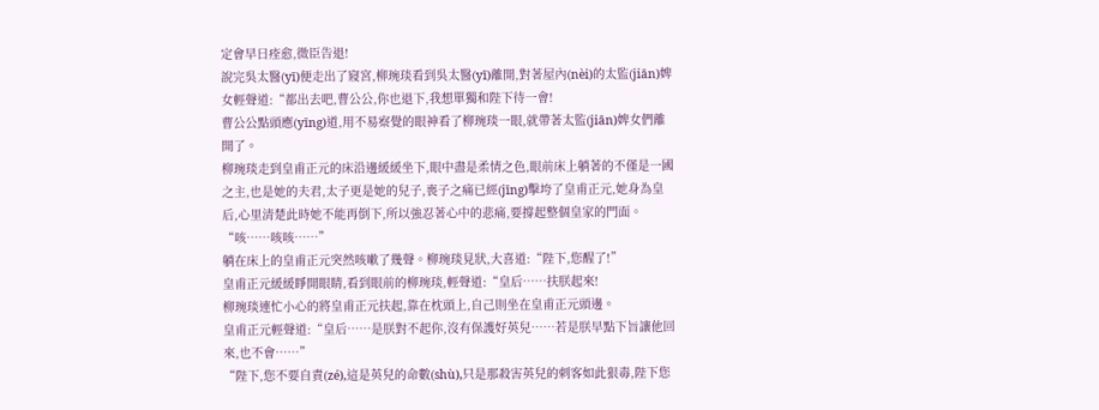定會早日痊愈,微臣告退!
說完吳太醫(yī)便走出了寢宮,柳琬琰看到吳太醫(yī)離開,對著屋內(nèi)的太監(jiān)婢女輕聲道:“都出去吧,曹公公,你也退下,我想單獨和陛下待一會!
曹公公點頭應(yīng)道,用不易察覺的眼神看了柳琬琰一眼,就帶著太監(jiān)婢女們離開了。
柳琬琰走到皇甫正元的床沿邊緩緩坐下,眼中盡是柔情之色,眼前床上躺著的不僅是一國之主,也是她的夫君,太子更是她的兒子,喪子之痛已經(jīng)擊垮了皇甫正元,她身為皇后,心里清楚此時她不能再倒下,所以強忍著心中的悲痛,要撐起整個皇家的門面。
“咳……咳咳……”
躺在床上的皇甫正元突然咳嗽了幾聲。柳琬琰見狀,大喜道:“陛下,您醒了!”
皇甫正元緩緩睜開眼睛,看到眼前的柳琬琰,輕聲道:“皇后……扶朕起來!
柳琬琰連忙小心的將皇甫正元扶起,靠在枕頭上,自己則坐在皇甫正元頭邊。
皇甫正元輕聲道:“皇后……是朕對不起你,沒有保護好英兒……若是朕早點下旨讓他回來,也不會……”
“陛下,您不要自責(zé),這是英兒的命數(shù),只是那殺害英兒的刺客如此狠毒,陛下您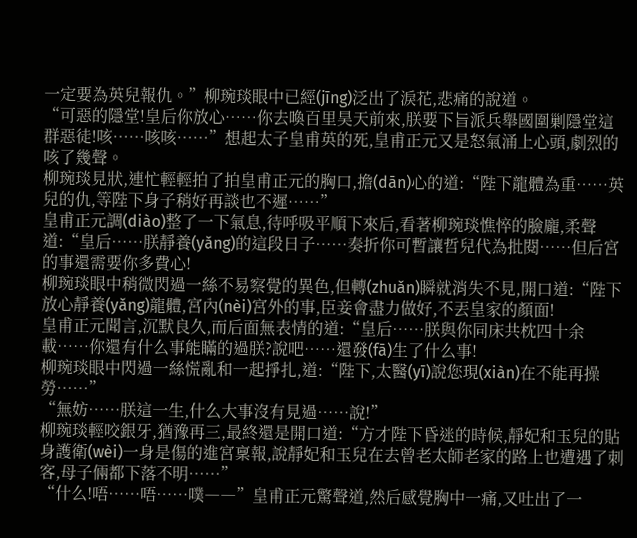一定要為英兒報仇。”柳琬琰眼中已經(jīng)泛出了淚花,悲痛的說道。
“可惡的隱堂!皇后你放心……你去喚百里昊天前來,朕要下旨派兵舉國圍剿隱堂這群惡徒!咳……咳咳……”想起太子皇甫英的死,皇甫正元又是怒氣涌上心頭,劇烈的咳了幾聲。
柳琬琰見狀,連忙輕輕拍了拍皇甫正元的胸口,擔(dān)心的道:“陛下龍體為重……英兒的仇,等陛下身子稍好再談也不遲……”
皇甫正元調(diào)整了一下氣息,待呼吸平順下來后,看著柳琬琰憔悴的臉龐,柔聲道:“皇后……朕靜養(yǎng)的這段日子……奏折你可暫讓哲兒代為批閱……但后宮的事還需要你多費心!
柳琬琰眼中稍微閃過一絲不易察覺的異色,但轉(zhuǎn)瞬就消失不見,開口道:“陛下放心靜養(yǎng)龍體,宮內(nèi)宮外的事,臣妾會盡力做好,不丟皇家的顏面!
皇甫正元聞言,沉默良久,而后面無表情的道:“皇后……朕與你同床共枕四十余載……你還有什么事能瞞的過朕?說吧……還發(fā)生了什么事!
柳琬琰眼中閃過一絲慌亂和一起掙扎,道:“陛下,太醫(yī)說您現(xiàn)在不能再操勞……”
“無妨……朕這一生,什么大事沒有見過……說!”
柳琬琰輕咬銀牙,猶豫再三,最終還是開口道:“方才陛下昏迷的時候,靜妃和玉兒的貼身護衛(wèi)一身是傷的進宮稟報,說靜妃和玉兒在去曾老太師老家的路上也遭遇了刺客,母子倆都下落不明……”
“什么!唔……唔……噗――”皇甫正元驚聲道,然后感覺胸中一痛,又吐出了一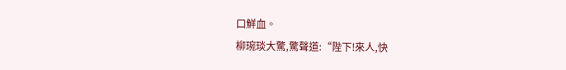口鮮血。
柳琬琰大驚,驚聲道:“陛下!來人,快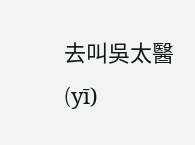去叫吳太醫(yī)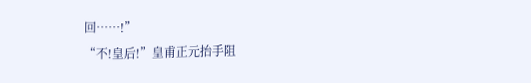回……!”
“不!皇后!”皇甫正元抬手阻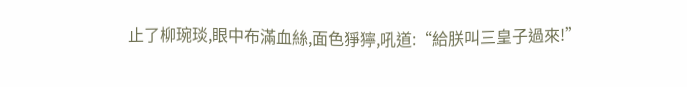止了柳琬琰,眼中布滿血絲,面色猙獰,吼道:“給朕叫三皇子過來!”